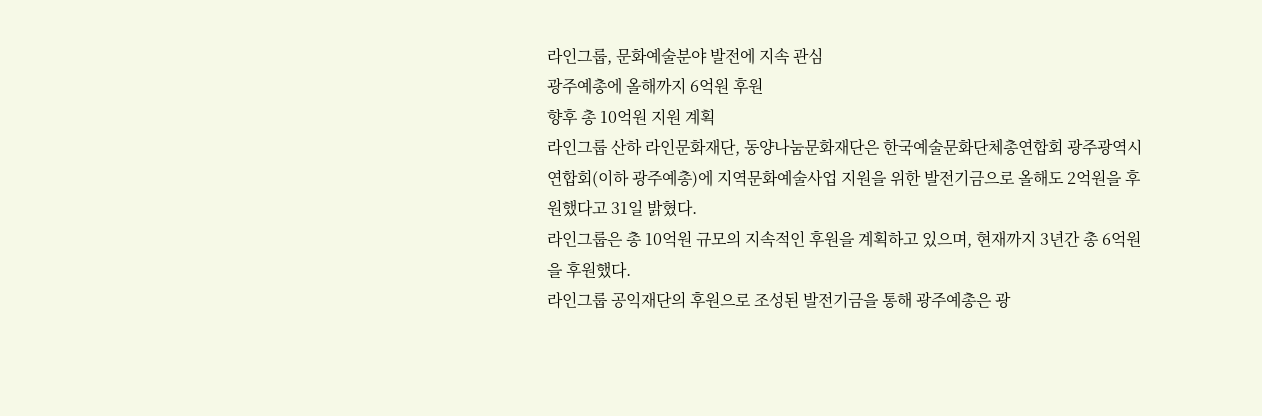라인그룹, 문화예술분야 발전에 지속 관심
광주예총에 올해까지 6억원 후원
향후 총 10억원 지원 계획
라인그룹 산하 라인문화재단, 동양나눔문화재단은 한국예술문화단체총연합회 광주광역시연합회(이하 광주예총)에 지역문화예술사업 지원을 위한 발전기금으로 올해도 2억원을 후원했다고 31일 밝혔다.
라인그룹은 총 10억원 규모의 지속적인 후원을 계획하고 있으며, 현재까지 3년간 총 6억원을 후원했다.
라인그룹 공익재단의 후원으로 조성된 발전기금을 통해 광주예총은 광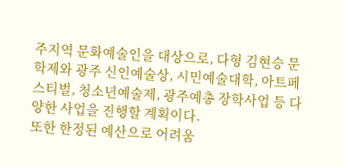주지역 문화예술인을 대상으로, 다형 김현승 문학제와 광주 신인예술상, 시민예술대학, 아트페스티벌, 청소년예술제, 광주예총 장학사업 등 다양한 사업을 진행할 계획이다.
또한 한정된 예산으로 어려움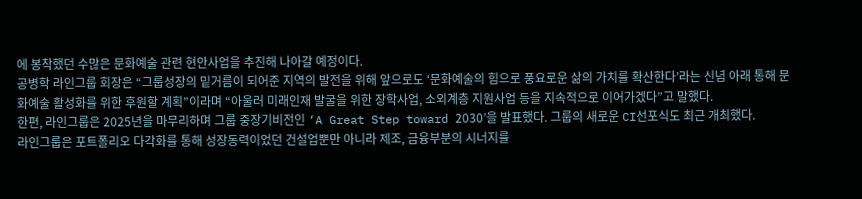에 봉착했던 수많은 문화예술 관련 현안사업을 추진해 나아갈 예정이다.
공병학 라인그룹 회장은 “그룹성장의 밑거름이 되어준 지역의 발전을 위해 앞으로도 ‘문화예술의 힘으로 풍요로운 삶의 가치를 확산한다’라는 신념 아래 통해 문화예술 활성화를 위한 후원할 계획”이라며 “아울러 미래인재 발굴을 위한 장학사업, 소외계층 지원사업 등을 지속적으로 이어가겠다”고 말했다.
한편, 라인그룹은 2025년을 마무리하며 그룹 중장기비전인 ‘A Great Step toward 2030’을 발표했다. 그룹의 새로운 CI선포식도 최근 개최했다.
라인그룹은 포트폴리오 다각화를 통해 성장동력이었던 건설업뿐만 아니라 제조, 금융부분의 시너지를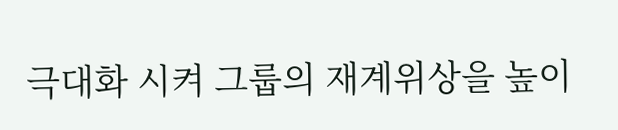극대화 시켜 그룹의 재계위상을 높이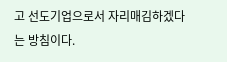고 선도기업으로서 자리매김하겠다는 방침이다.